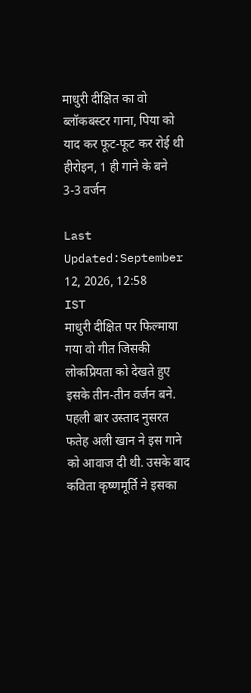माधुरी दीक्षित का वो ब्लॉकबस्टर गाना, पिया को याद कर फूट-फूट कर रोई थी हीरोइन, 1 ही गाने के बने 3-3 वर्जन

Last Updated:September 12, 2026, 12:58 IST
माधुरी दीक्षित पर फिल्माया गया वो गीत जिसकी लोकप्रियता को देखते हुए इसके तीन-तीन वर्जन बने. पहली बार उस्ताद नुसरत फतेह अली खान ने इस गाने को आवाज दी थी. उसके बाद कविता कृष्णमूर्ति ने इसका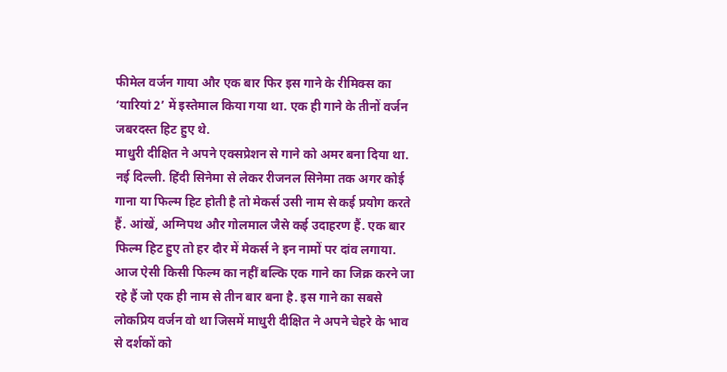फीमेल वर्जन गाया और एक बार फिर इस गाने के रीमिक्स का ‘यारियां 2’ में इस्तेमाल किया गया था. एक ही गाने के तीनों वर्जन जबरदस्त हिट हुए थे.
माधुरी दीक्षित ने अपने एक्सप्रेशन से गाने को अमर बना दिया था.
नई दिल्ली. हिंदी सिनेमा से लेकर रीजनल सिनेमा तक अगर कोई गाना या फिल्म हिट होती है तो मेकर्स उसी नाम से कई प्रयोग करते हैं. आंखें, अग्निपथ और गोलमाल जैसे कई उदाहरण हैं. एक बार फिल्म हिट हुए तो हर दौर में मेकर्स ने इन नामों पर दांव लगाया. आज ऐसी किसी फिल्म का नहीं बल्कि एक गाने का जिक्र करने जा रहे हैं जो एक ही नाम से तीन बार बना है. इस गाने का सबसे लोकप्रिय वर्जन वो था जिसमें माधुरी दीक्षित ने अपने चेहरे के भाव से दर्शकों को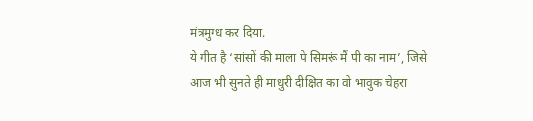मंत्रमुग्ध कर दिया.
ये गीत है ‘सांसों की माला पे सिमरूं मैं पी का नाम’, जिसे आज भी सुनते ही माधुरी दीक्षित का वो भावुक चेहरा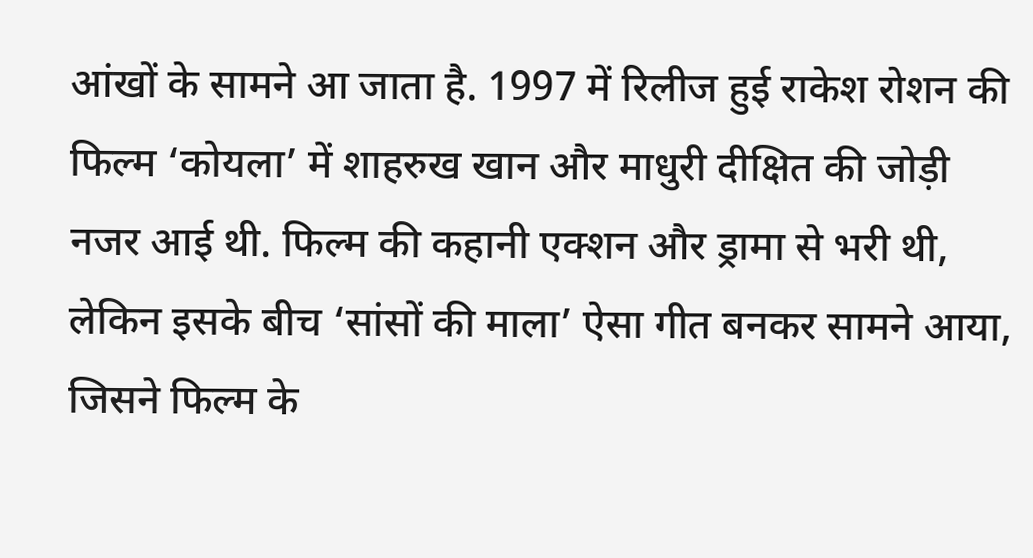आंखों के सामने आ जाता है. 1997 में रिलीज हुई राकेश रोशन की फिल्म ‘कोयला’ में शाहरुख खान और माधुरी दीक्षित की जोड़ी नजर आई थी. फिल्म की कहानी एक्शन और ड्रामा से भरी थी, लेकिन इसके बीच ‘सांसों की माला’ ऐसा गीत बनकर सामने आया, जिसने फिल्म के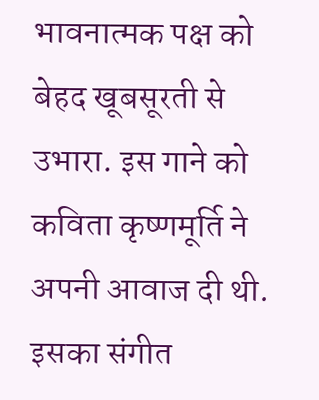भावनात्मक पक्ष को बेहद खूबसूरती से उभारा. इस गाने को कविता कृष्णमूर्ति ने अपनी आवाज दी थी. इसका संगीत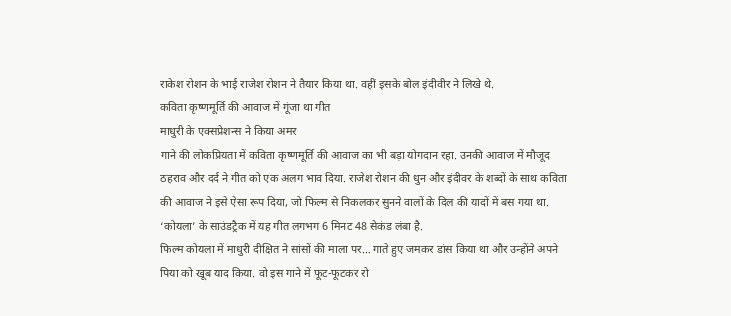राकेश रोशन के भाई राजेश रोशन ने तैयार किया था. वहीं इसके बोल इंदीवीर ने लिखे थे.
कविता कृष्णमूर्ति की आवाज में गूंजा था गीत
माधुरी के एक्सप्रेशन्स ने किया अमर
गाने की लोकप्रियता में कविता कृष्णमूर्ति की आवाज का भी बड़ा योगदान रहा. उनकी आवाज में मौजूद ठहराव और दर्द ने गीत को एक अलग भाव दिया. राजेश रोशन की धुन और इंदीवर के शब्दों के साथ कविता की आवाज ने इसे ऐसा रूप दिया, जो फिल्म से निकलकर सुनने वालों के दिल की यादों में बस गया था. ‘कोयला’ के साउंडट्रैक में यह गीत लगभग 6 मिनट 48 सेकंड लंबा है.
फिल्म कोयला में माधुरी दीक्षित ने सांसों की माला पर… गाते हुए जमकर डांस किया था और उन्होंने अपने पिया को खूब याद किया. वो इस गाने में फूट-फूटकर रो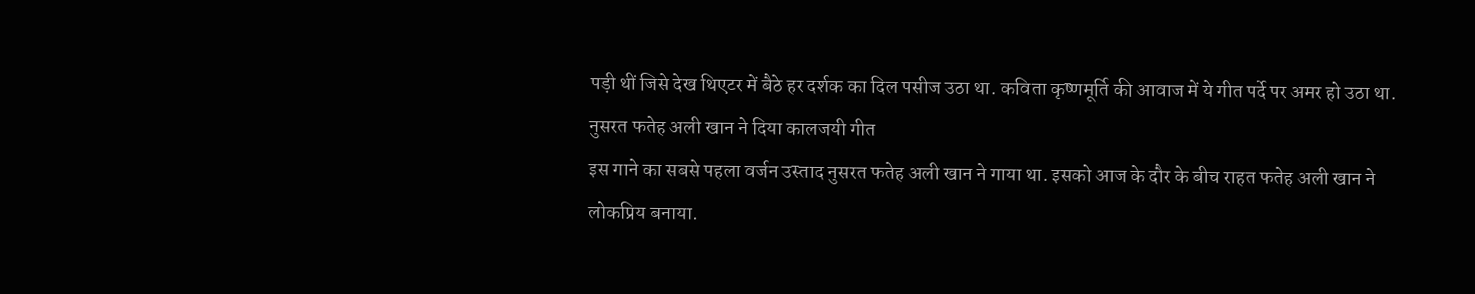पड़ी थीं जिसे देख थिएटर में बैठे हर दर्शक का दिल पसीज उठा था. कविता कृष्णमूर्ति की आवाज में ये गीत पर्दे पर अमर हो उठा था.
नुसरत फतेह अली खान ने दिया कालजयी गीत
इस गाने का सबसे पहला वर्जन उस्ताद नुसरत फतेह अली खान ने गाया था. इसको आज के दौर के बीच राहत फतेह अली खान ने लोकप्रिय बनाया.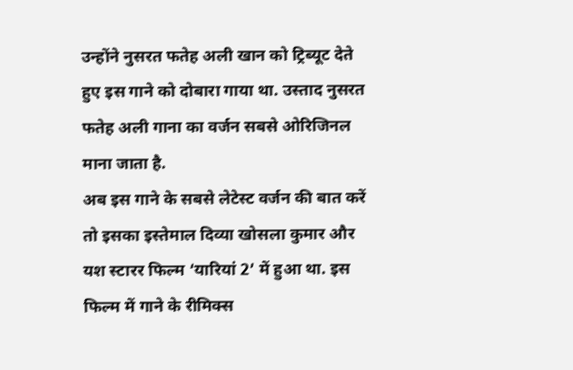उन्होंने नुसरत फतेह अली खान को ट्रिब्यूट देते हुए इस गाने को दोबारा गाया था. उस्ताद नुसरत फतेह अली गाना का वर्जन सबसे ओरिजिनल माना जाता है.
अब इस गाने के सबसे लेटेस्ट वर्जन की बात करें तो इसका इस्तेमाल दिव्या खोसला कुमार और यश स्टारर फिल्म ‘यारियां 2’ में हुआ था. इस फिल्म में गाने के रीमिक्स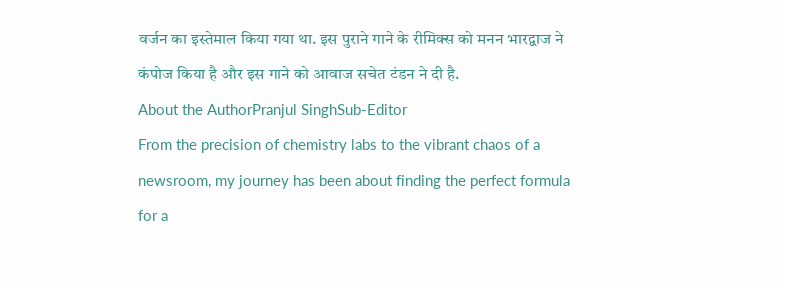वर्जन का इस्तेमाल किया गया था. इस पुराने गाने के रीमिक्स को मनन भारद्वाज ने कंपोज किया है और इस गाने को आवाज सचेत टंडन ने दी है.
About the AuthorPranjul SinghSub-Editor
From the precision of chemistry labs to the vibrant chaos of a newsroom, my journey has been about finding the perfect formula for a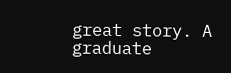great story. A graduate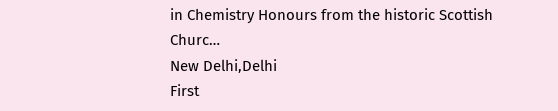in Chemistry Honours from the historic Scottish Churc…
New Delhi,Delhi
First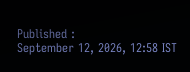Published :
September 12, 2026, 12:58 IST